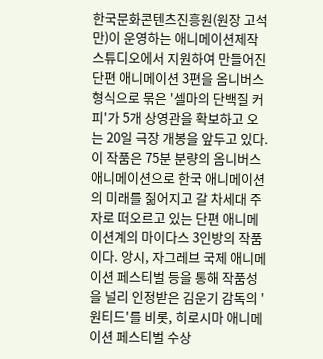한국문화콘텐츠진흥원(원장 고석만)이 운영하는 애니메이션제작스튜디오에서 지원하여 만들어진 단편 애니메이션 3편을 옴니버스 형식으로 묶은 '셀마의 단백질 커피'가 5개 상영관을 확보하고 오는 20일 극장 개봉을 앞두고 있다.
이 작품은 75분 분량의 옴니버스 애니메이션으로 한국 애니메이션의 미래를 짊어지고 갈 차세대 주자로 떠오르고 있는 단편 애니메이션계의 마이다스 3인방의 작품이다. 앙시, 자그레브 국제 애니메이션 페스티벌 등을 통해 작품성을 널리 인정받은 김운기 감독의 '원티드'를 비롯, 히로시마 애니메이션 페스티벌 수상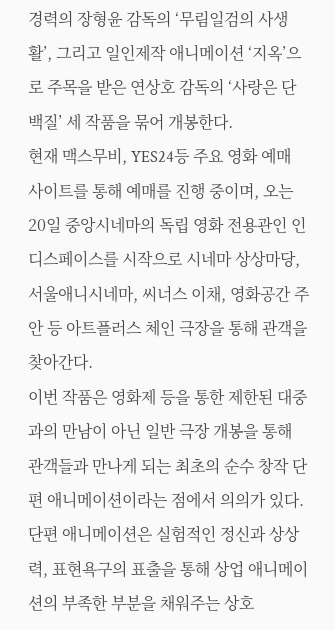경력의 장형윤 감독의 ‘무림일검의 사생활’, 그리고 일인제작 애니메이션 ‘지옥’으로 주목을 받은 연상호 감독의 ‘사랑은 단백질’ 세 작품을 묶어 개봉한다.
현재 맥스무비, YES24등 주요 영화 예매 사이트를 통해 예매를 진행 중이며, 오는 20일 중앙시네마의 독립 영화 전용관인 인디스페이스를 시작으로 시네마 상상마당, 서울애니시네마, 씨너스 이채, 영화공간 주안 등 아트플러스 체인 극장을 통해 관객을 찾아간다.
이번 작품은 영화제 등을 통한 제한된 대중과의 만남이 아닌 일반 극장 개봉을 통해 관객들과 만나게 되는 최초의 순수 창작 단편 애니메이션이라는 점에서 의의가 있다. 단편 애니메이션은 실험적인 정신과 상상력, 표현욕구의 표출을 통해 상업 애니메이션의 부족한 부분을 채워주는 상호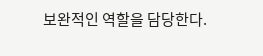보완적인 역할을 담당한다.